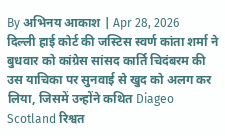By अभिनय आकाश | Apr 28, 2026
दिल्ली हाई कोर्ट की जस्टिस स्वर्ण कांता शर्मा ने बुधवार को कांग्रेस सांसद कार्ति चिदंबरम की उस याचिका पर सुनवाई से खुद को अलग कर लिया, जिसमें उन्होंने कथित Diageo Scotland रिश्वत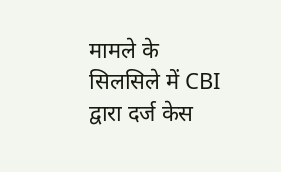मामले के सिलसिले में CBI द्वारा दर्ज केस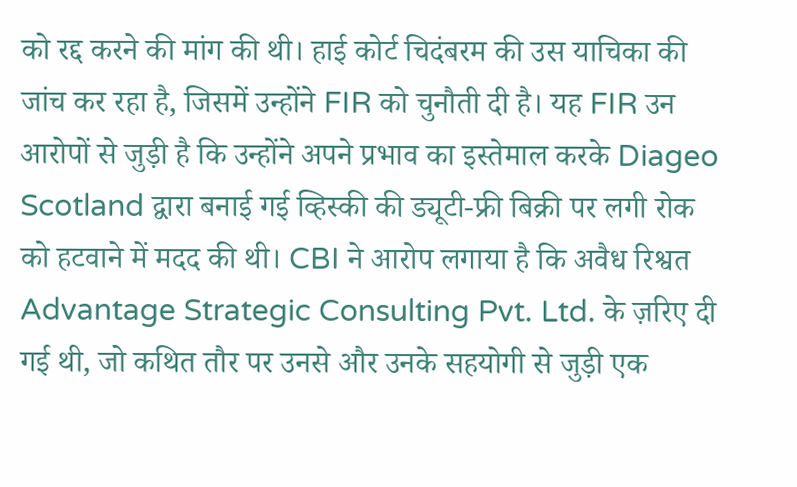को रद्द करने की मांग की थी। हाई कोर्ट चिदंबरम की उस याचिका की जांच कर रहा है, जिसमें उन्होंने FIR को चुनौती दी है। यह FIR उन आरोपों से जुड़ी है कि उन्होंने अपने प्रभाव का इस्तेमाल करके Diageo Scotland द्वारा बनाई गई व्हिस्की की ड्यूटी-फ्री बिक्री पर लगी रोक को हटवाने में मदद की थी। CBI ने आरोप लगाया है कि अवैध रिश्वत Advantage Strategic Consulting Pvt. Ltd. के ज़रिए दी गई थी, जो कथित तौर पर उनसे और उनके सहयोगी से जुड़ी एक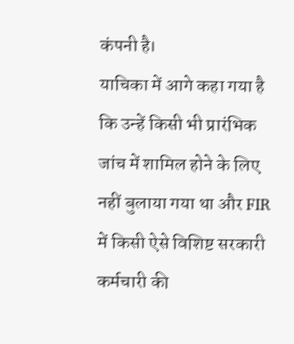कंपनी है।
याचिका में आगे कहा गया है कि उन्हें किसी भी प्रारंभिक जांच में शामिल होने के लिए नहीं बुलाया गया था और FIR में किसी ऐसे विशिष्ट सरकारी कर्मचारी की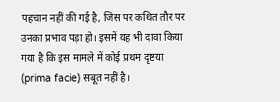पहचान नहीं की गई है, जिस पर कथित तौर पर उनका प्रभाव पड़ा हो। इसमें यह भी दावा किया गया है कि इस मामले में कोई प्रथम दृष्टया (prima facie) सबूत नहीं है।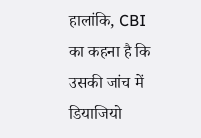हालांकि, CBI का कहना है कि उसकी जांच में डियाजियो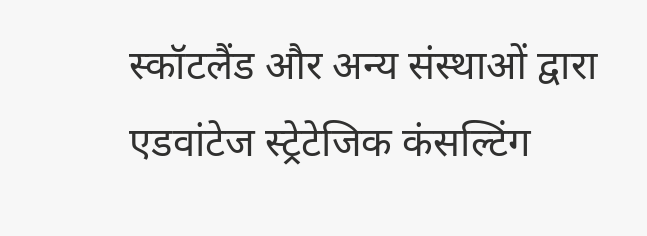स्कॉटलैंड और अन्य संस्थाओं द्वारा एडवांटेज स्ट्रेटेजिक कंसल्टिंग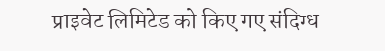प्राइवेट लिमिटेड को किए गए संदिग्ध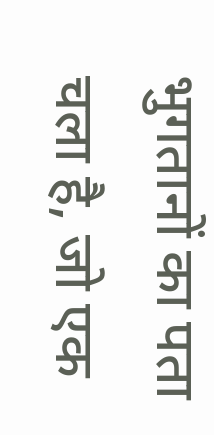भुगतानों का पता चला है, जो एक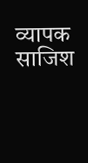व्यापक साजिश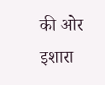की ओर इशारा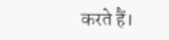करते हैं।